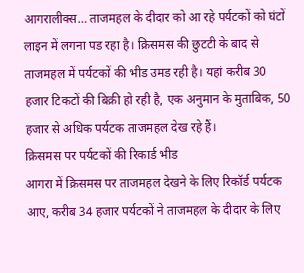आगरालीक्स… ताजमहल के दीदार को आ रहे पर्यटकों को घंटों लाइन में लगना पड रहा है। क्रिसमस की छुटटी के बाद से ताजमहल में पर्यटकों की भीड उमड रही है। यहां करीब 30 हजार टिकटों की बिक्री हो रही है, एक अनुमान के मुताबिक, 50 हजार से अधिक पर्यटक ताजमहल देख रहे हैं।
क्रिसमस पर पर्यटकों की रिकार्ड भीड
आगरा में क्रिसमस पर ताजमहल देखने के लिए रिकॉर्ड पर्यटक आए, करीब 34 हजार पर्यटकों ने ताजमहल के दीदार के लिए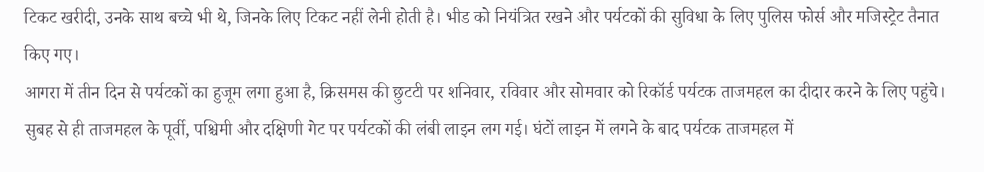टिकट खरीदी, उनके साथ बच्चे भी थे, जिनके लिए टिकट नहीं लेनी होती है। भीड को नियंत्रित रखने और पर्यटकों की सुविधा के लिए पुलिस फोर्स और मजिस्ट्रेट तैनात किए गए।
आगरा में तीन दिन से पर्यटकों का हुजूम लगा हुआ है, क्रिसमस की छुटटी पर शनिवार, रविवार और सोमवार को रिकॉर्ड पर्यटक ताजमहल का दीदार करने के लिए पहुंचे। सुबह से ही ताजमहल के पूर्वी, पश्चिमी और दक्षिणी गेट पर पर्यटकों की लंबी लाइन लग गई। घंटों लाइन में लगने के बाद पर्यटक ताजमहल में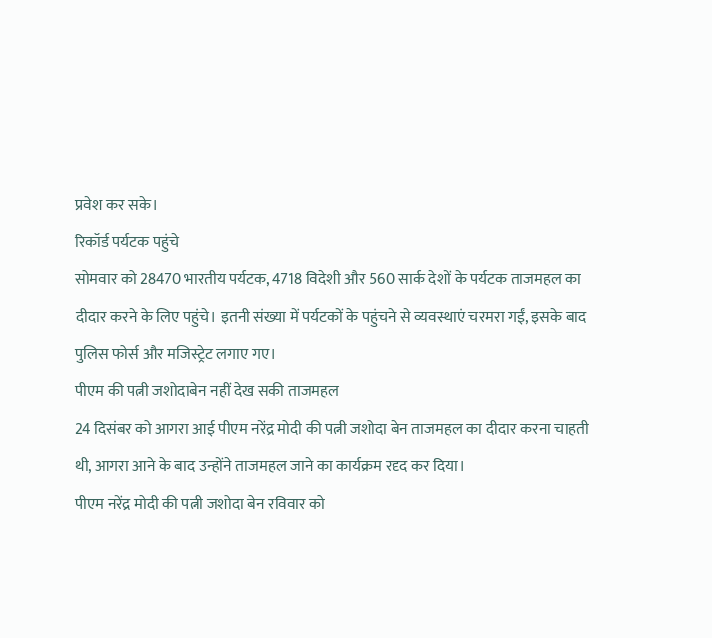प्रवेश कर सके।
रिकॉर्ड पर्यटक पहुंचे
सोमवार को 28470 भारतीय पर्यटक, 4718 विदेशी और 560 सार्क देशों के पर्यटक ताजमहल का दीदार करने के लिए पहुंचे। इतनी संख्या में पर्यटकों के पहुंचने से व्यवस्थाएं चरमरा गईं, इसके बाद पुलिस फोर्स और मजिस्ट्रेट लगाए गए।
पीएम की पत्नी जशोदाबेन नहीं देख सकी ताजमहल
24 दिसंबर को आगरा आई पीएम नरेंद्र मोदी की पत्नी जशोदा बेन ताजमहल का दीदार करना चाहती थी, आगरा आने के बाद उन्होंने ताजमहल जाने का कार्यक्रम रदृद कर दिया।
पीएम नरेंद्र मोदी की पत्नी जशोदा बेन रविवार को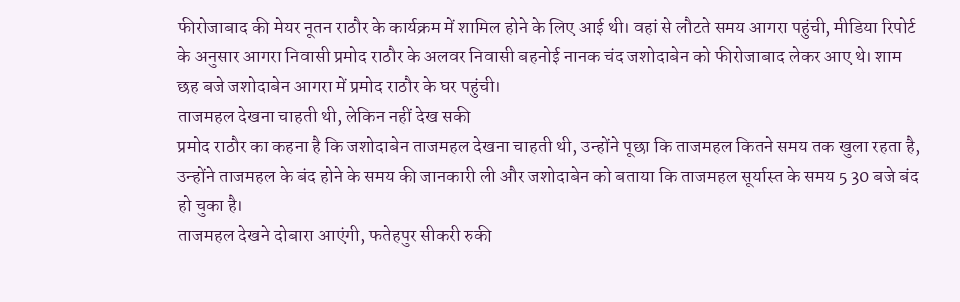फीरोजाबाद की मेयर नूतन राठौर के कार्यक्रम में शामिल होने के लिए आई थी। वहां से लौटते समय आगरा पहुंची, मीडिया रिपोर्ट के अनुसार आगरा निवासी प्रमोद राठौर के अलवर निवासी बहनोई नानक चंद जशोदाबेन को फीरोजाबाद लेकर आए थे। शाम छह बजे जशोदाबेन आगरा में प्रमोद राठौर के घर पहुंची।
ताजमहल देखना चाहती थी, लेकिन नहीं देख सकी
प्रमोद राठौर का कहना है कि जशोदाबेन ताजमहल देखना चाहती थी, उन्होंने पूछा कि ताजमहल कितने समय तक खुला रहता है, उन्होंने ताजमहल के बंद होने के समय की जानकारी ली और जशोदाबेन को बताया कि ताजमहल सूर्यास्त के समय 5 30 बजे बंद हो चुका है।
ताजमहल देखने दोबारा आएंगी, फतेहपुर सीकरी रुकी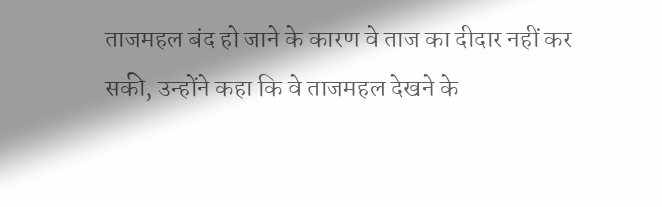ताजमहल बंद हो जाने के कारण वे ताज का दीदार नहीं कर सकी, उन्होंने कहा कि वे ताजमहल देखने के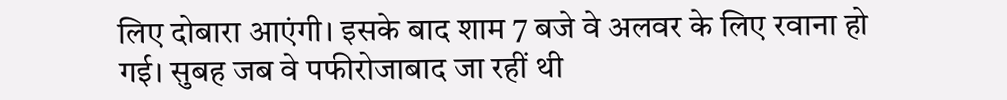लिए दोबारा आएंगी। इसके बाद शाम 7 बजे वे अलवर के लिए रवाना हो गई। सुबह जब वे पफीरोजाबाद जा रहीं थी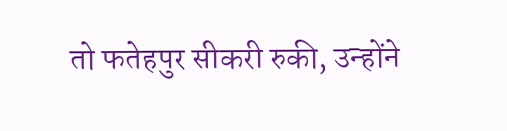तो फतेहपुर सीकरी रुकी, उन्होंने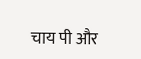चाय पी और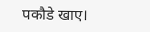पकौडे खाए।